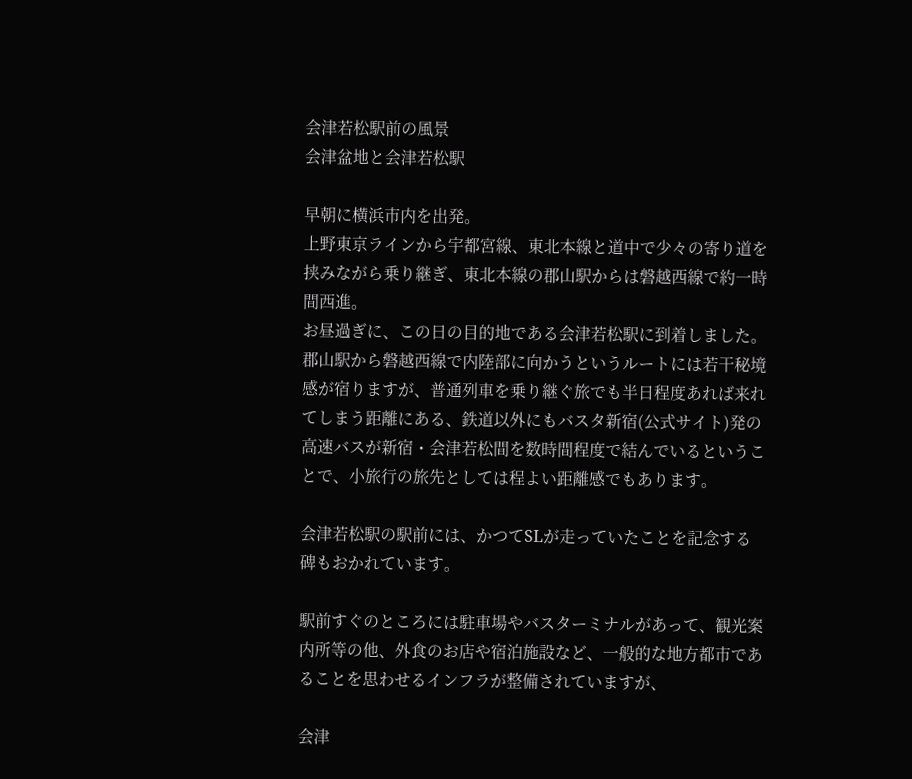会津若松駅前の風景
会津盆地と会津若松駅

早朝に横浜市内を出発。
上野東京ラインから宇都宮線、東北本線と道中で少々の寄り道を挟みながら乗り継ぎ、東北本線の郡山駅からは磐越西線で約一時間西進。
お昼過ぎに、この日の目的地である会津若松駅に到着しました。
郡山駅から磐越西線で内陸部に向かうというルートには若干秘境感が宿りますが、普通列車を乗り継ぐ旅でも半日程度あれば来れてしまう距離にある、鉄道以外にもバスタ新宿(公式サイト)発の高速バスが新宿・会津若松間を数時間程度で結んでいるということで、小旅行の旅先としては程よい距離感でもあります。

会津若松駅の駅前には、かつてSLが走っていたことを記念する碑もおかれています。

駅前すぐのところには駐車場やバスターミナルがあって、観光案内所等の他、外食のお店や宿泊施設など、一般的な地方都市であることを思わせるインフラが整備されていますが、

会津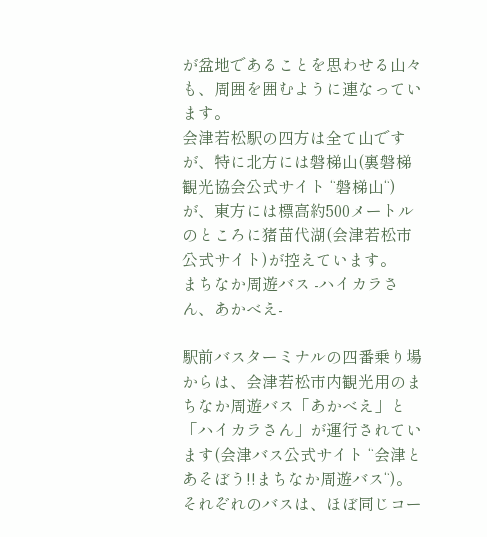が盆地であることを思わせる山々も、周囲を囲むように連なっています。
会津若松駅の四方は全て山ですが、特に北方には磐梯山(裏磐梯観光協会公式サイト “磐梯山“)が、東方には標高約500メートルのところに猪苗代湖(会津若松市公式サイト)が控えています。
まちなか周遊バス -ハイカラさん、あかべえ-

駅前バスターミナルの四番乗り場からは、会津若松市内観光用のまちなか周遊バス「あかべえ」と「ハイカラさん」が運行されています(会津バス公式サイト “会津とあそぼう!!まちなか周遊バス“)。
それぞれのバスは、ほぼ同じコー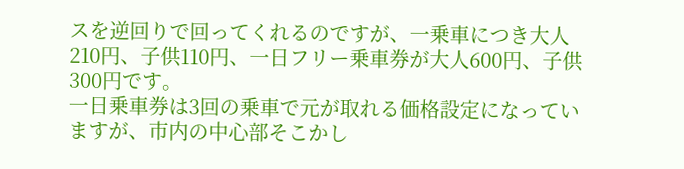スを逆回りで回ってくれるのですが、一乗車につき大人210円、子供110円、一日フリー乗車券が大人600円、子供300円です。
一日乗車券は3回の乗車で元が取れる価格設定になっていますが、市内の中心部そこかし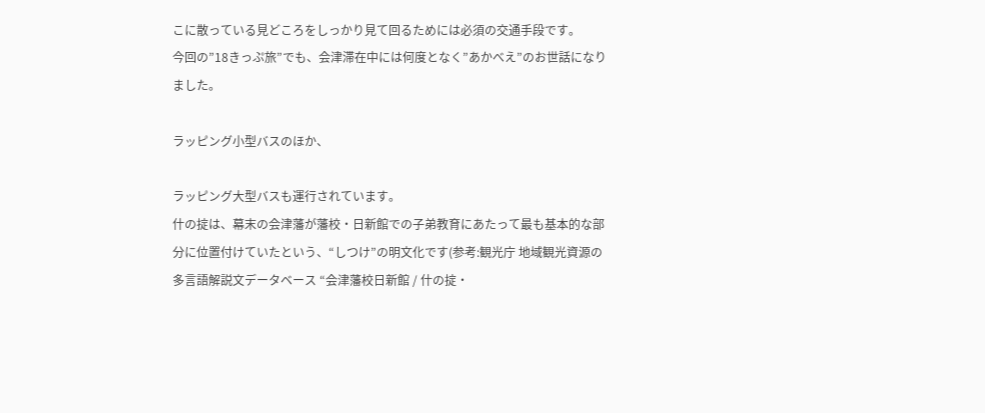こに散っている見どころをしっかり見て回るためには必須の交通手段です。
今回の”18きっぷ旅”でも、会津滞在中には何度となく”あかべえ”のお世話になりました。

ラッピング小型バスのほか、

ラッピング大型バスも運行されています。
什の掟は、幕末の会津藩が藩校・日新館での子弟教育にあたって最も基本的な部分に位置付けていたという、“しつけ”の明文化です(参考:観光庁 地域観光資源の多言語解説文データベース “会津藩校日新館 / 什の掟・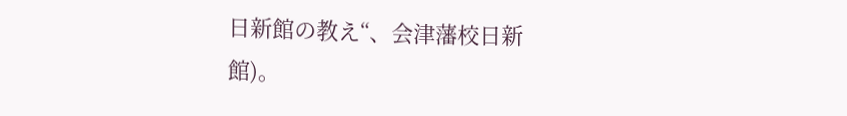日新館の教え“、会津藩校日新館)。